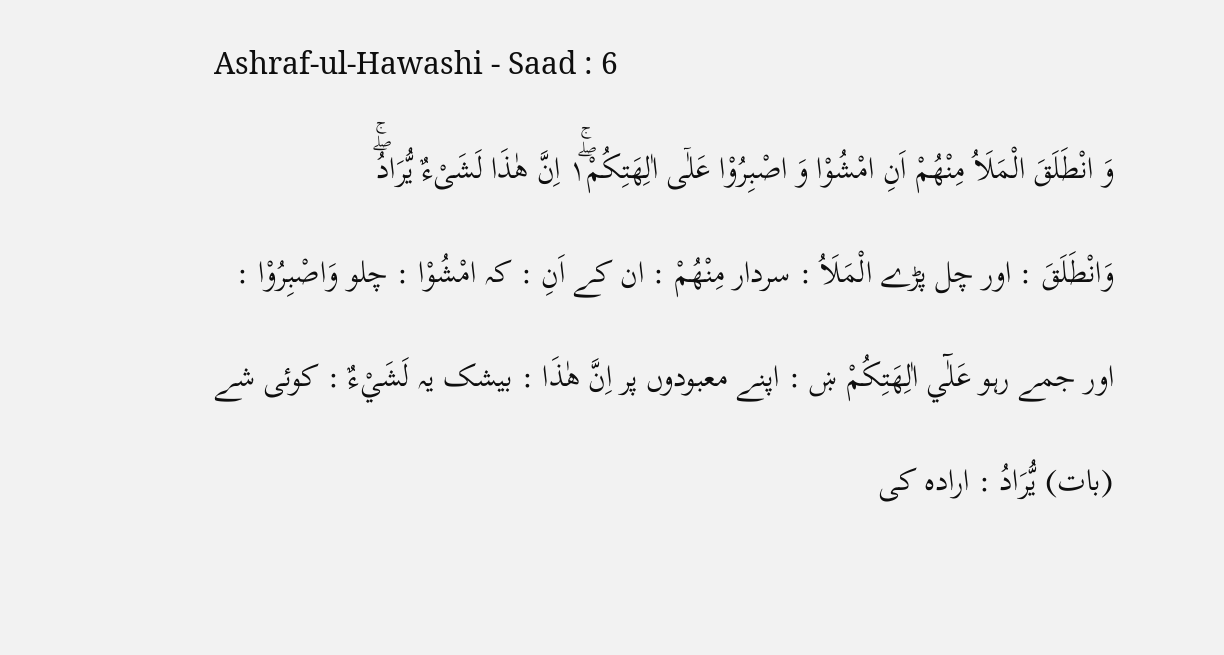Ashraf-ul-Hawashi - Saad : 6
وَ انْطَلَقَ الْمَلَاُ مِنْهُمْ اَنِ امْشُوْا وَ اصْبِرُوْا عَلٰۤى اٰلِهَتِكُمْ١ۖۚ اِنَّ هٰذَا لَشَیْءٌ یُّرَادُۖۚ
وَانْطَلَقَ : اور چل پڑے الْمَلَاُ : سردار مِنْهُمْ : ان کے اَنِ : کہ امْشُوْا : چلو وَاصْبِرُوْا : اور جمے رہو عَلٰٓي اٰلِهَتِكُمْ ښ : اپنے معبودوں پر اِنَّ ھٰذَا : بیشک یہ لَشَيْءٌ : کوئی شے (بات) يُّرَادُ : ارادہ کی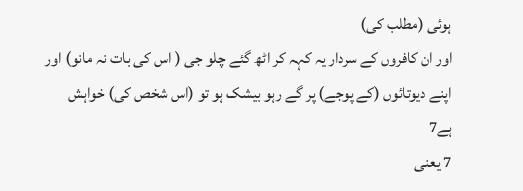ہوئی (مطلب کی)
اور ان کافروں کے سردار یہ کہہ کر اٹھ گئے چلو جی ( اس کی بات نہ مانو) اور اپنے دیوتائوں (کے پوجے) پر گے رہو بیشک ہو تو (اس شخص کی) خواہش ہے7
7 یعنی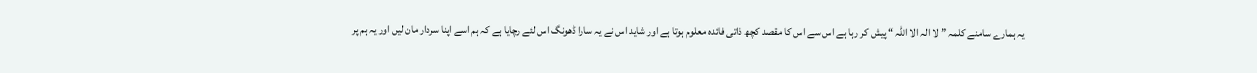یہ ہمارے سامنے کلمہ ” لا الہ الا اللہ “ پیش کر رہا ہے اس سے اس کا مقصد کچھ ذاتی فائدہ معلوم ہوتا ہے اور شاید اس نے یہ سارا ڈھونگ اس لئے رچایا ہے کہ ہم اسے اپنا سردار مان لیں اور یہ ہم پر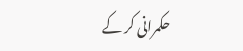حکمرانی کر کے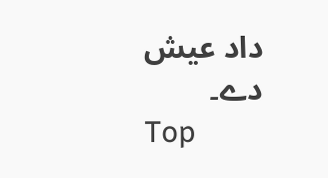داد عیش دے۔
Top